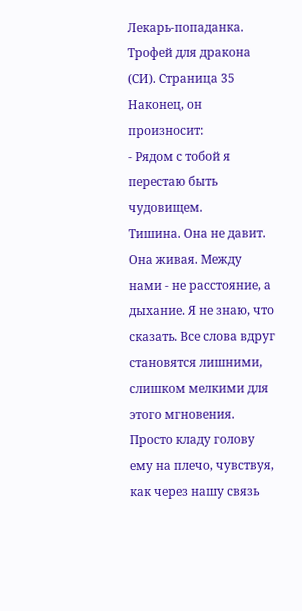Лекарь-попаданка. Трофей для дракона (СИ). Страница 35
Наконец, он произносит:
- Рядом с тобой я перестаю быть чудовищем.
Тишина. Она не давит. Она живая. Между нами - не расстояние, а дыхание. Я не знаю, что сказать. Все слова вдруг становятся лишними, слишком мелкими для этого мгновения.
Просто кладу голову ему на плечо, чувствуя, как через нашу связь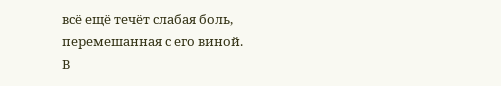всё ещё течёт слабая боль, перемешанная с его виной.
В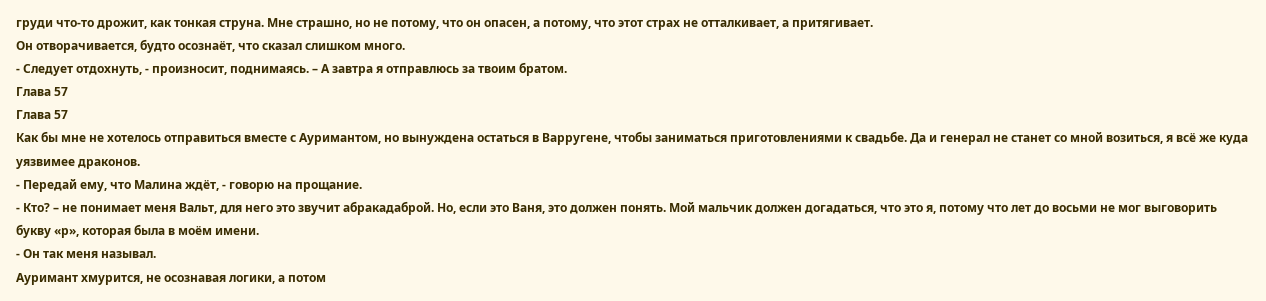груди что-то дрожит, как тонкая струна. Мне страшно, но не потому, что он опасен, а потому, что этот страх не отталкивает, а притягивает.
Он отворачивается, будто осознаёт, что сказал слишком много.
- Следует отдохнуть, - произносит, поднимаясь. – А завтра я отправлюсь за твоим братом.
Глава 57
Глава 57
Как бы мне не хотелось отправиться вместе с Ауримантом, но вынуждена остаться в Варругене, чтобы заниматься приготовлениями к свадьбе. Да и генерал не станет со мной возиться, я всё же куда уязвимее драконов.
- Передай ему, что Малина ждёт, - говорю на прощание.
- Кто? – не понимает меня Вальт, для него это звучит абракадаброй. Но, если это Ваня, это должен понять. Мой мальчик должен догадаться, что это я, потому что лет до восьми не мог выговорить букву «р», которая была в моём имени.
- Он так меня называл.
Ауримант хмурится, не осознавая логики, а потом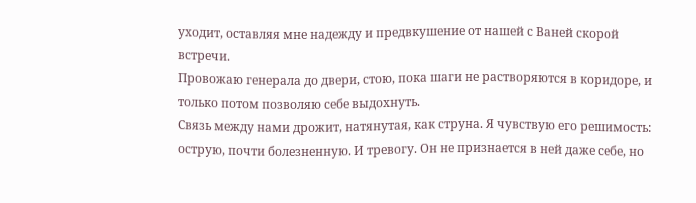уходит, оставляя мне надежду и предвкушение от нашей с Ваней скорой встречи.
Провожаю генерала до двери, стою, пока шаги не растворяются в коридоре, и только потом позволяю себе выдохнуть.
Связь между нами дрожит, натянутая, как струна. Я чувствую его решимость: острую, почти болезненную. И тревогу. Он не признается в ней даже себе, но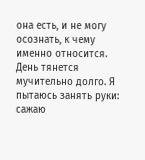она есть, и не могу осознать, к чему именно относится.
День тянется мучительно долго. Я пытаюсь занять руки: сажаю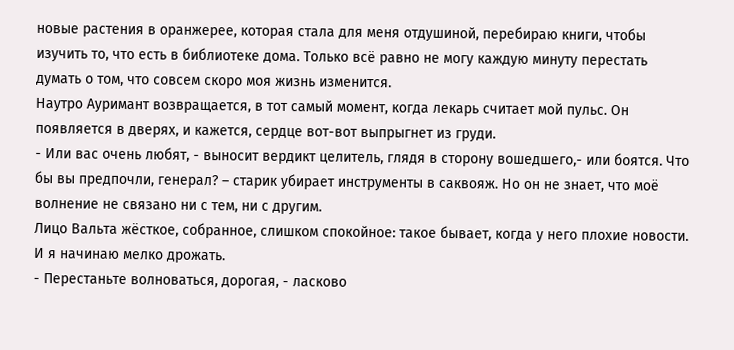новые растения в оранжерее, которая стала для меня отдушиной, перебираю книги, чтобы изучить то, что есть в библиотеке дома. Только всё равно не могу каждую минуту перестать думать о том, что совсем скоро моя жизнь изменится.
Наутро Ауримант возвращается, в тот самый момент, когда лекарь считает мой пульс. Он появляется в дверях, и кажется, сердце вот-вот выпрыгнет из груди.
- Или вас очень любят, - выносит вердикт целитель, глядя в сторону вошедшего,- или боятся. Что бы вы предпочли, генерал? – старик убирает инструменты в саквояж. Но он не знает, что моё волнение не связано ни с тем, ни с другим.
Лицо Вальта жёсткое, собранное, слишком спокойное: такое бывает, когда у него плохие новости. И я начинаю мелко дрожать.
- Перестаньте волноваться, дорогая, - ласково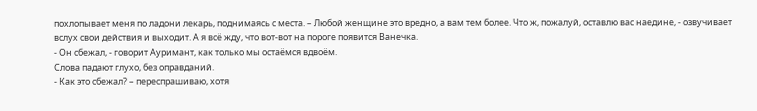похлопывает меня по ладони лекарь, поднимаясь с места. – Любой женщине это вредно, а вам тем более. Что ж, пожалуй, оставлю вас наедине, - озвучивает вслух свои действия и выходит. А я всё жду, что вот-вот на пороге появится Ванечка.
- Он сбежал, - говорит Ауримант, как только мы остаёмся вдвоём.
Слова падают глухо, без оправданий.
- Как это сбежал? – переспрашиваю, хотя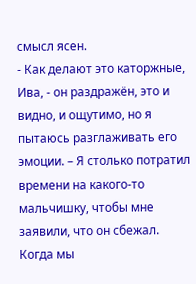смысл ясен.
- Как делают это каторжные, Ива, - он раздражён, это и видно, и ощутимо, но я пытаюсь разглаживать его эмоции. – Я столько потратил времени на какого-то мальчишку, чтобы мне заявили, что он сбежал.
Когда мы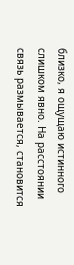близко, я ощущаю истинного слишком явно. На расстоянии связь размывается, становится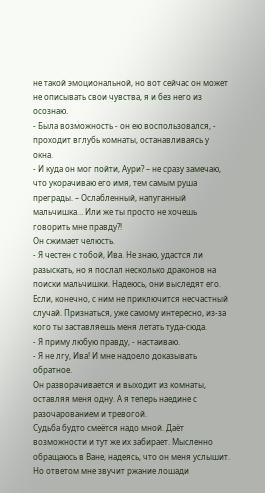не такой эмоциональной, но вот сейчас он может не описывать свои чувства, я и без него из осознаю.
- Была возможность - он ею воспользовался, - проходит вглубь комнаты, останавливаясь у окна.
- И куда он мог пойти, Аури? – не сразу замечаю, что укорачиваю его имя, тем самым руша преграды. – Ослабленный, напуганный мальчишка… Или же ты просто не хочешь говорить мне правду?!
Он сжимает челюсть.
- Я честен с тобой, Ива. Не знаю, удастся ли разыскать, но я послал несколько драконов на поиски мальчишки. Надеюсь, они выследят его. Если, конечно, с ним не приключится несчастный случай. Признаться, уже самому интересно, из-за кого ты заставляешь меня летать туда-сюда.
- Я приму любую правду, - настаиваю.
- Я не лгу, Ива! И мне надоело доказывать обратное.
Он разворачивается и выходит из комнаты, оставляя меня одну. А я теперь наедине с разочарованием и тревогой.
Судьба будто смеётся надо мной. Даёт возможности и тут же их забирает. Мысленно обращаюсь в Ване, надеясь, что он меня услышит. Но ответом мне звучит ржание лошади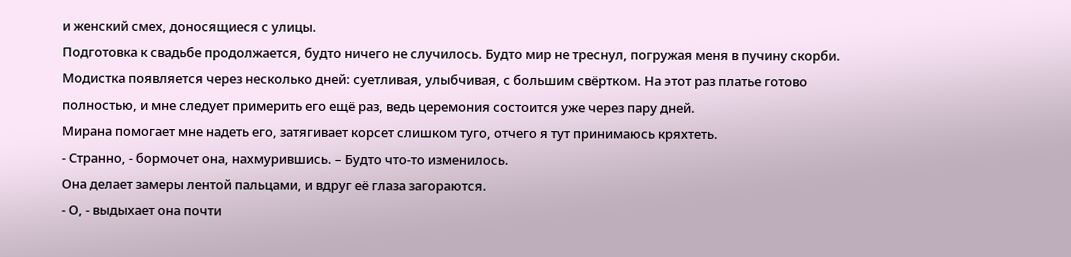и женский смех, доносящиеся с улицы.
Подготовка к свадьбе продолжается, будто ничего не случилось. Будто мир не треснул, погружая меня в пучину скорби.
Модистка появляется через несколько дней: суетливая, улыбчивая, с большим свёртком. На этот раз платье готово полностью, и мне следует примерить его ещё раз, ведь церемония состоится уже через пару дней.
Мирана помогает мне надеть его, затягивает корсет слишком туго, отчего я тут принимаюсь кряхтеть.
- Странно, - бормочет она, нахмурившись. – Будто что-то изменилось.
Она делает замеры лентой пальцами, и вдруг её глаза загораются.
- О, - выдыхает она почти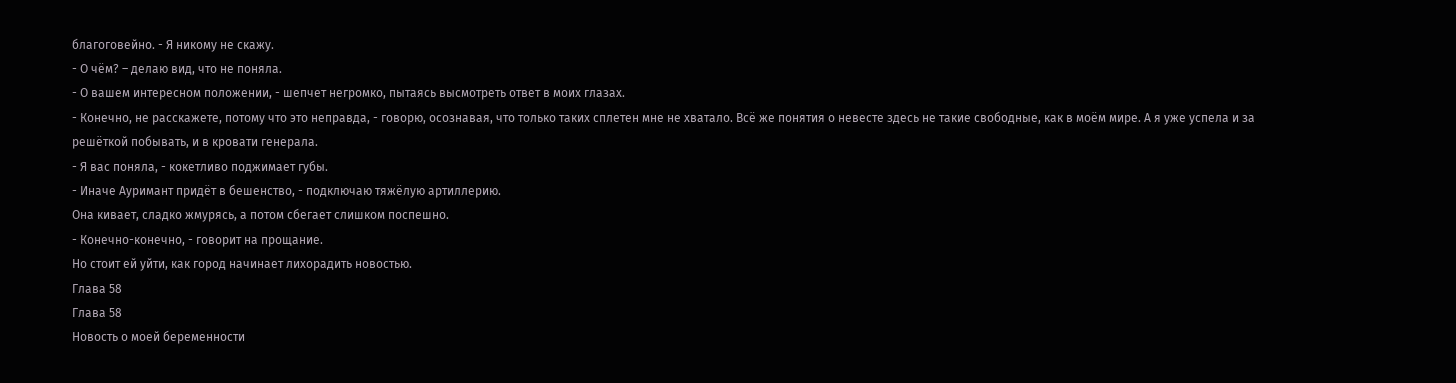благоговейно. - Я никому не скажу.
- О чём? – делаю вид, что не поняла.
- О вашем интересном положении, - шепчет негромко, пытаясь высмотреть ответ в моих глазах.
- Конечно, не расскажете, потому что это неправда, - говорю, осознавая, что только таких сплетен мне не хватало. Всё же понятия о невесте здесь не такие свободные, как в моём мире. А я уже успела и за решёткой побывать, и в кровати генерала.
- Я вас поняла, - кокетливо поджимает губы.
- Иначе Ауримант придёт в бешенство, - подключаю тяжёлую артиллерию.
Она кивает, сладко жмурясь, а потом сбегает слишком поспешно.
- Конечно-конечно, - говорит на прощание.
Но стоит ей уйти, как город начинает лихорадить новостью.
Глава 58
Глава 58
Новость о моей беременности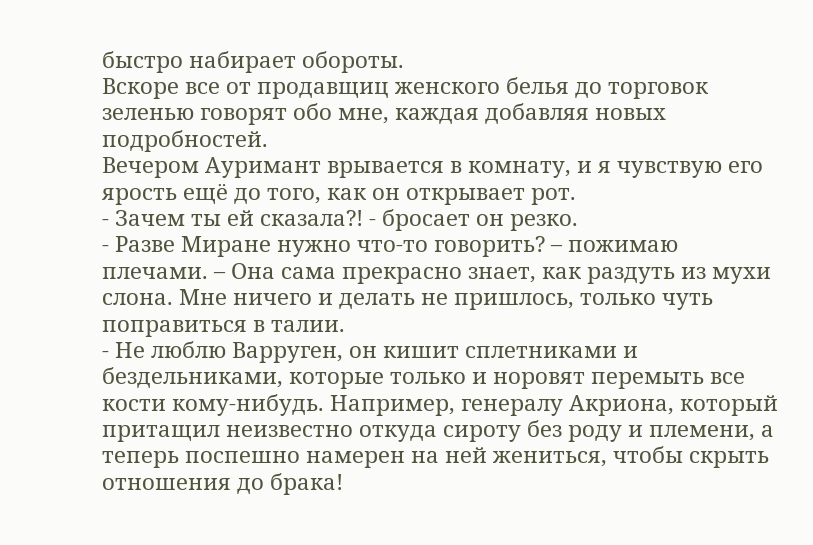быстро набирает обороты.
Вскоре все от продавщиц женского белья до торговок зеленью говорят обо мне, каждая добавляя новых подробностей.
Вечером Ауримант врывается в комнату, и я чувствую его ярость ещё до того, как он открывает рот.
- Зачем ты ей сказала?! - бросает он резко.
- Разве Миране нужно что-то говорить? – пожимаю плечами. – Она сама прекрасно знает, как раздуть из мухи слона. Мне ничего и делать не пришлось, только чуть поправиться в талии.
- Не люблю Варруген, он кишит сплетниками и бездельниками, которые только и норовят перемыть все кости кому-нибудь. Например, генералу Акриона, который притащил неизвестно откуда сироту без роду и племени, а теперь поспешно намерен на ней жениться, чтобы скрыть отношения до брака!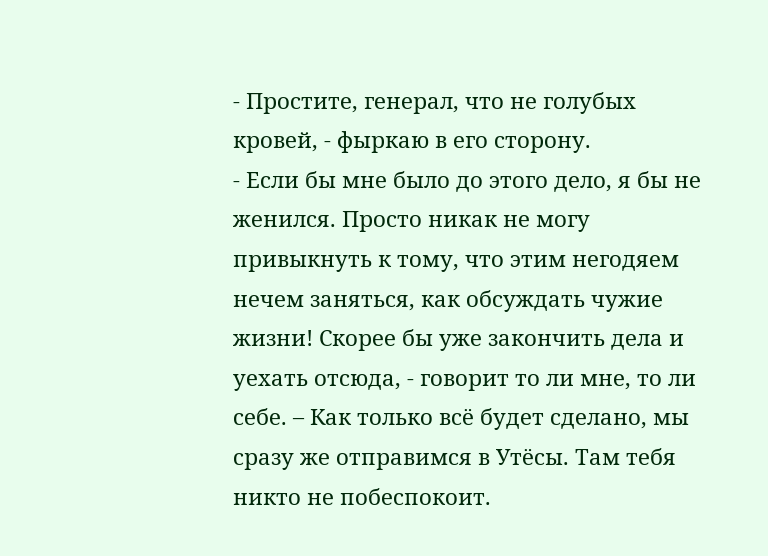- Простите, генерал, что не голубых кровей, - фыркаю в его сторону.
- Если бы мне было до этого дело, я бы не женился. Просто никак не могу привыкнуть к тому, что этим негодяем нечем заняться, как обсуждать чужие жизни! Скорее бы уже закончить дела и уехать отсюда, - говорит то ли мне, то ли себе. – Как только всё будет сделано, мы сразу же отправимся в Утёсы. Там тебя никто не побеспокоит.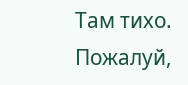Там тихо.
Пожалуй,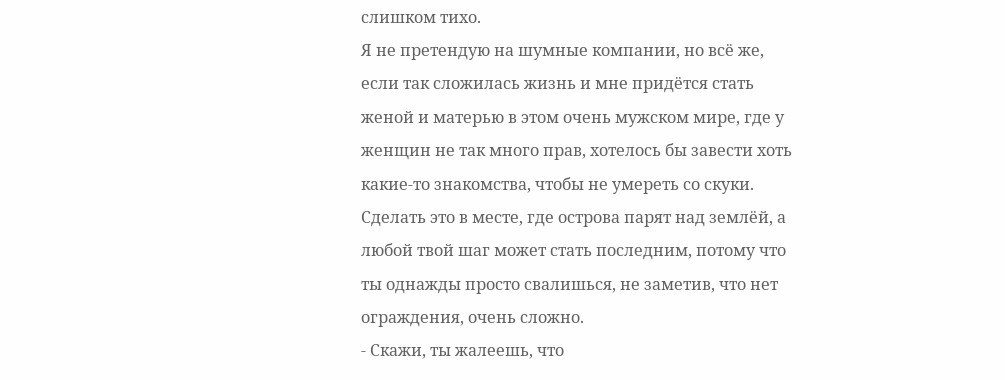слишком тихо.
Я не претендую на шумные компании, но всё же, если так сложилась жизнь и мне придётся стать женой и матерью в этом очень мужском мире, где у женщин не так много прав, хотелось бы завести хоть какие-то знакомства, чтобы не умереть со скуки. Сделать это в месте, где острова парят над землёй, а любой твой шаг может стать последним, потому что ты однажды просто свалишься, не заметив, что нет ограждения, очень сложно.
- Скажи, ты жалеешь, что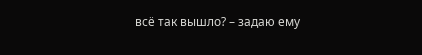всё так вышло? – задаю ему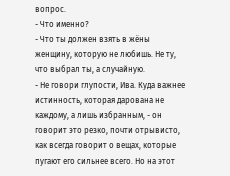вопрос.
- Что именно?
- Что ты должен взять в жёны женщину, которую не любишь. Не ту, что выбрал ты, а случайную.
- Не говори глупости, Ива. Куда важнее истинность, которая дарована не каждому, а лишь избранным, - он говорит это резко, почти отрывисто, как всегда говорит о вещах, которые пугают его сильнее всего. Но на этот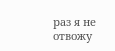раз я не отвожу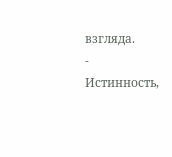взгляда.
- Истинность,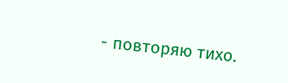- повторяю тихо.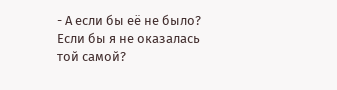- А если бы её не было? Если бы я не оказалась той самой?